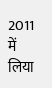2011 में लिया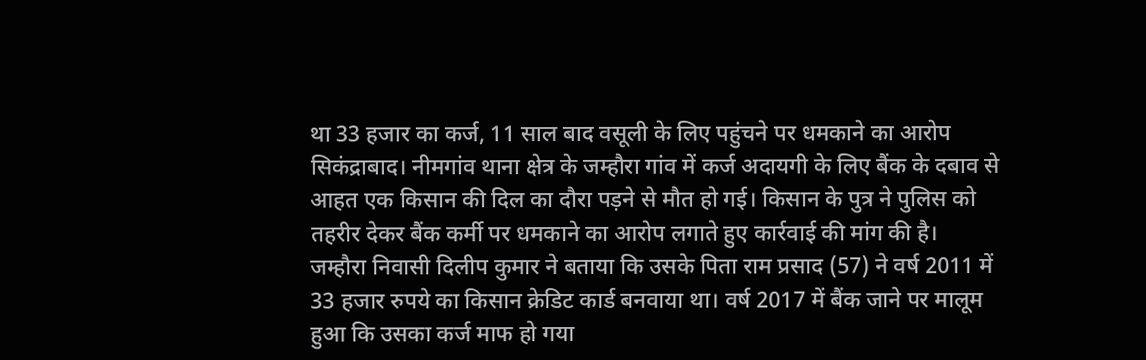था 33 हजार का कर्ज, 11 साल बाद वसूली के लिए पहुंचने पर धमकाने का आरोप
सिकंद्राबाद। नीमगांव थाना क्षेत्र के जम्हौरा गांव में कर्ज अदायगी के लिए बैंक के दबाव से आहत एक किसान की दिल का दौरा पड़ने से मौत हो गई। किसान के पुत्र ने पुलिस को तहरीर देकर बैंक कर्मी पर धमकाने का आरोप लगाते हुए कार्रवाई की मांग की है।
जम्हौरा निवासी दिलीप कुमार ने बताया कि उसके पिता राम प्रसाद (57) ने वर्ष 2011 में 33 हजार रुपये का किसान क्रेडिट कार्ड बनवाया था। वर्ष 2017 में बैंक जाने पर मालूम हुआ कि उसका कर्ज माफ हो गया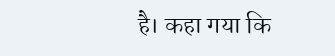है। कहा गया कि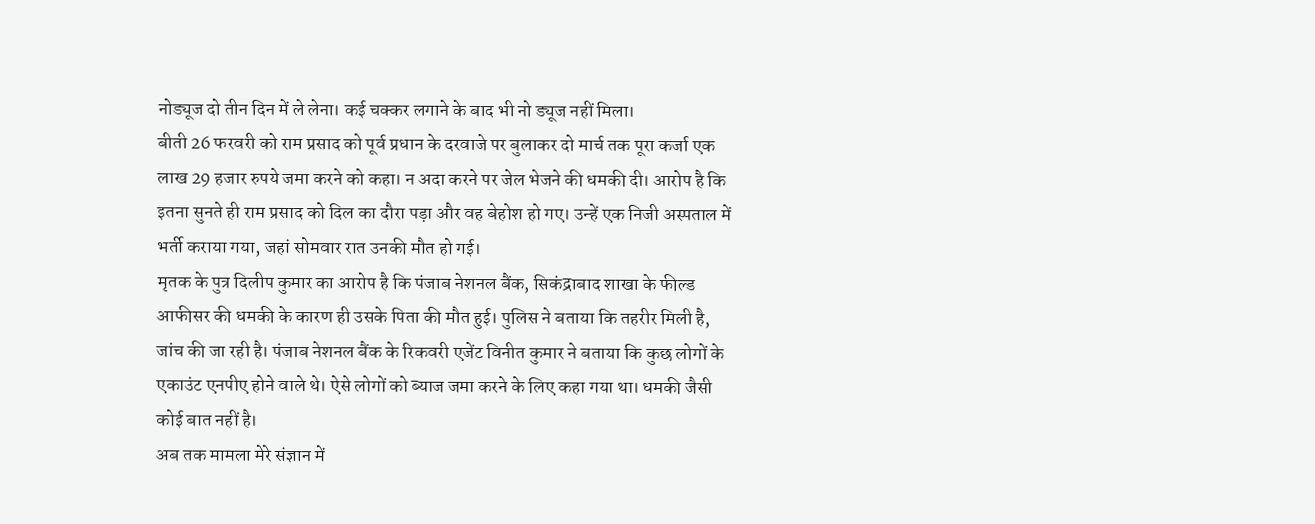नोड्यूज दो तीन दिन में ले लेना। कई चक्कर लगाने के बाद भी नो ड्यूज नहीं मिला।
बीती 26 फरवरी को राम प्रसाद को पूर्व प्रधान के दरवाजे पर बुलाकर दो मार्च तक पूरा कर्जा एक लाख 29 हजार रुपये जमा करने को कहा। न अदा करने पर जेल भेजने की धमकी दी। आरोप है कि इतना सुनते ही राम प्रसाद को दिल का दौरा पड़ा और वह बेहोश हो गए। उन्हें एक निजी अस्पताल में भर्ती कराया गया, जहां सोमवार रात उनकी मौत हो गई।
मृतक के पुत्र दिलीप कुमार का आरोप है कि पंजाब नेशनल बैंक, सिकंद्राबाद शाखा के फील्ड आफीसर की धमकी के कारण ही उसके पिता की मौत हुई। पुलिस ने बताया कि तहरीर मिली है, जांच की जा रही है। पंजाब नेशनल बैंक के रिकवरी एजेंट विनीत कुमार ने बताया कि कुछ लोगों के एकाउंट एनपीए होने वाले थे। ऐसे लोगों को ब्याज जमा करने के लिए कहा गया था। धमकी जैसी कोई बात नहीं है।
अब तक मामला मेरे संज्ञान में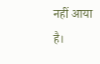नहीं आया है।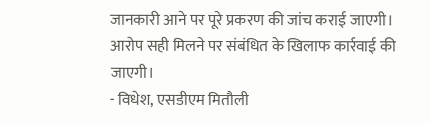जानकारी आने पर पूरे प्रकरण की जांच कराई जाएगी। आरोप सही मिलने पर संबंधित के खिलाफ कार्रवाई की जाएगी।
- विधेश, एसडीएम मितौली